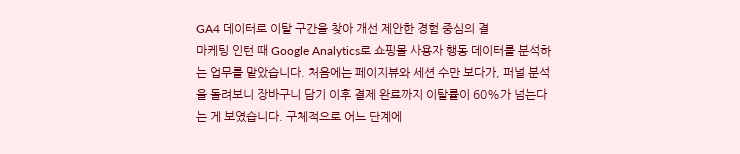GA4 데이터로 이탈 구간을 찾아 개선 제안한 경험 중심의 결
마케팅 인턴 때 Google Analytics로 쇼핑몰 사용자 행동 데이터를 분석하는 업무를 맡았습니다. 처음에는 페이지뷰와 세션 수만 보다가, 퍼널 분석을 돌려보니 장바구니 담기 이후 결제 완료까지 이탈률이 60%가 넘는다는 게 보였습니다. 구체적으로 어느 단계에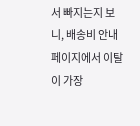서 빠지는지 보니, 배송비 안내 페이지에서 이탈이 가장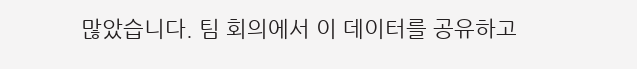많았습니다. 팀 회의에서 이 데이터를 공유하고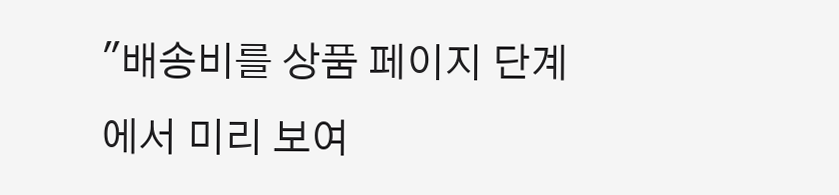"배송비를 상품 페이지 단계에서 미리 보여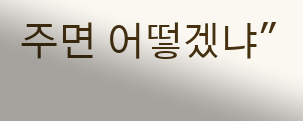주면 어떻겠냐"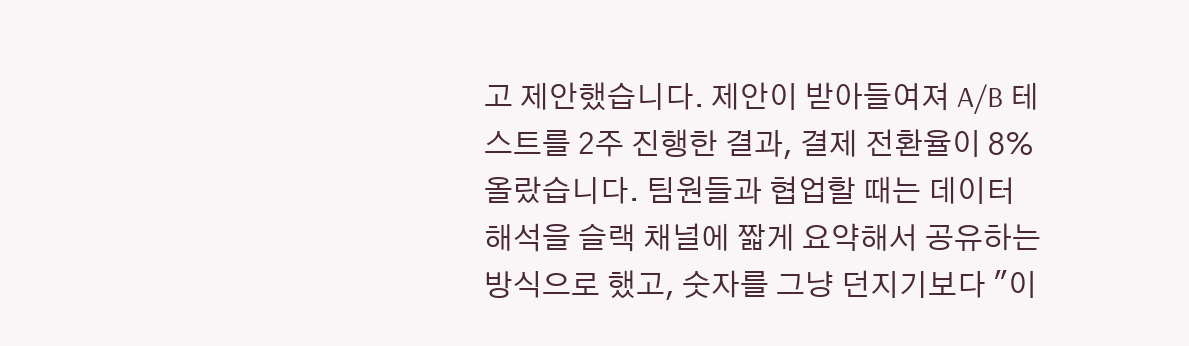고 제안했습니다. 제안이 받아들여져 A/B 테스트를 2주 진행한 결과, 결제 전환율이 8% 올랐습니다. 팀원들과 협업할 때는 데이터 해석을 슬랙 채널에 짧게 요약해서 공유하는 방식으로 했고, 숫자를 그냥 던지기보다 "이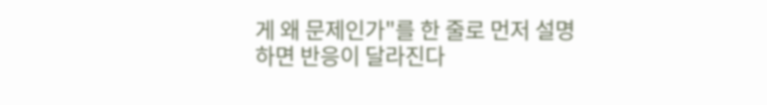게 왜 문제인가"를 한 줄로 먼저 설명하면 반응이 달라진다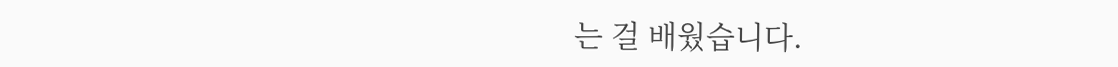는 걸 배웠습니다.